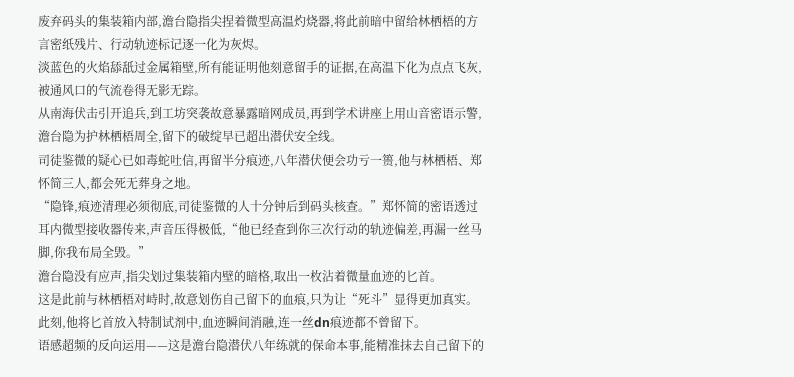废弃码头的集装箱内部,澹台隐指尖捏着微型高温灼烧器,将此前暗中留给林栖梧的方言密纸残片、行动轨迹标记逐一化为灰烬。
淡蓝色的火焰舔舐过金属箱壁,所有能证明他刻意留手的证据,在高温下化为点点飞灰,被通风口的气流卷得无影无踪。
从南海伏击引开追兵,到工坊突袭故意暴露暗网成员,再到学术讲座上用山音密语示警,澹台隐为护林栖梧周全,留下的破绽早已超出潜伏安全线。
司徒鉴微的疑心已如毒蛇吐信,再留半分痕迹,八年潜伏便会功亏一篑,他与林栖梧、郑怀简三人,都会死无葬身之地。
“隐锋,痕迹清理必须彻底,司徒鉴微的人十分钟后到码头核查。”郑怀简的密语透过耳内微型接收器传来,声音压得极低,“他已经查到你三次行动的轨迹偏差,再漏一丝马脚,你我布局全毁。”
澹台隐没有应声,指尖划过集装箱内壁的暗格,取出一枚沾着微量血迹的匕首。
这是此前与林栖梧对峙时,故意划伤自己留下的血痕,只为让“死斗”显得更加真实。此刻,他将匕首放入特制试剂中,血迹瞬间消融,连一丝dn痕迹都不曾留下。
语感超频的反向运用——这是澹台隐潜伏八年练就的保命本事,能精准抹去自己留下的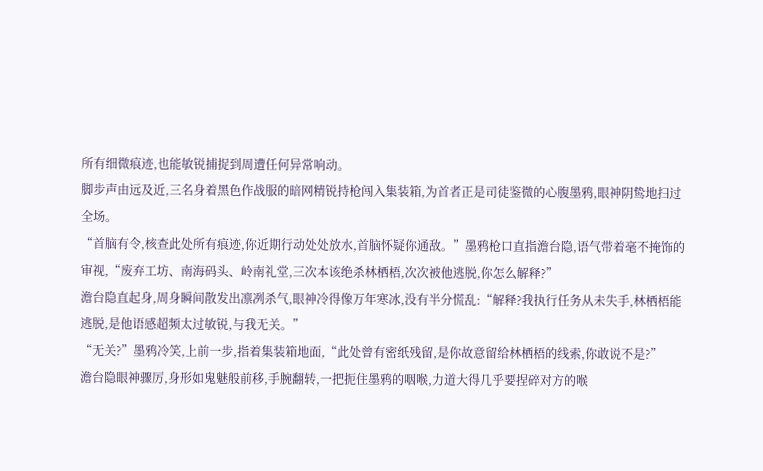所有细微痕迹,也能敏锐捕捉到周遭任何异常响动。
脚步声由远及近,三名身着黑色作战服的暗网精锐持枪闯入集装箱,为首者正是司徒鉴微的心腹墨鸦,眼神阴鸷地扫过全场。
“首脑有令,核查此处所有痕迹,你近期行动处处放水,首脑怀疑你通敌。”墨鸦枪口直指澹台隐,语气带着毫不掩饰的审视,“废弃工坊、南海码头、岭南礼堂,三次本该绝杀林栖梧,次次被他逃脱,你怎么解释?”
澹台隐直起身,周身瞬间散发出凛冽杀气,眼神冷得像万年寒冰,没有半分慌乱:“解释?我执行任务从未失手,林栖梧能逃脱,是他语感超频太过敏锐,与我无关。”
“无关?”墨鸦冷笑,上前一步,指着集装箱地面,“此处曾有密纸残留,是你故意留给林栖梧的线索,你敢说不是?”
澹台隐眼神骤厉,身形如鬼魅般前移,手腕翻转,一把扼住墨鸦的咽喉,力道大得几乎要捏碎对方的喉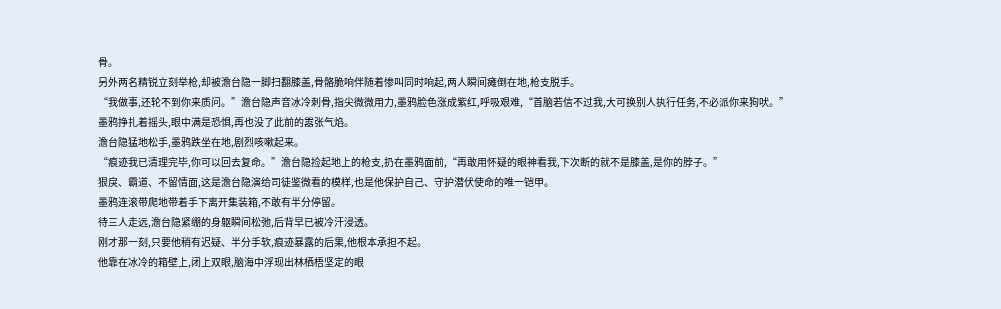骨。
另外两名精锐立刻举枪,却被澹台隐一脚扫翻膝盖,骨骼脆响伴随着惨叫同时响起,两人瞬间瘫倒在地,枪支脱手。
“我做事,还轮不到你来质问。”澹台隐声音冰冷刺骨,指尖微微用力,墨鸦脸色涨成紫红,呼吸艰难,“首脑若信不过我,大可换别人执行任务,不必派你来狗吠。”
墨鸦挣扎着摇头,眼中满是恐惧,再也没了此前的嚣张气焰。
澹台隐猛地松手,墨鸦跌坐在地,剧烈咳嗽起来。
“痕迹我已清理完毕,你可以回去复命。”澹台隐捡起地上的枪支,扔在墨鸦面前,“再敢用怀疑的眼神看我,下次断的就不是膝盖,是你的脖子。”
狠戾、霸道、不留情面,这是澹台隐演给司徒鉴微看的模样,也是他保护自己、守护潜伏使命的唯一铠甲。
墨鸦连滚带爬地带着手下离开集装箱,不敢有半分停留。
待三人走远,澹台隐紧绷的身躯瞬间松弛,后背早已被冷汗浸透。
刚才那一刻,只要他稍有迟疑、半分手软,痕迹暴露的后果,他根本承担不起。
他靠在冰冷的箱壁上,闭上双眼,脑海中浮现出林栖梧坚定的眼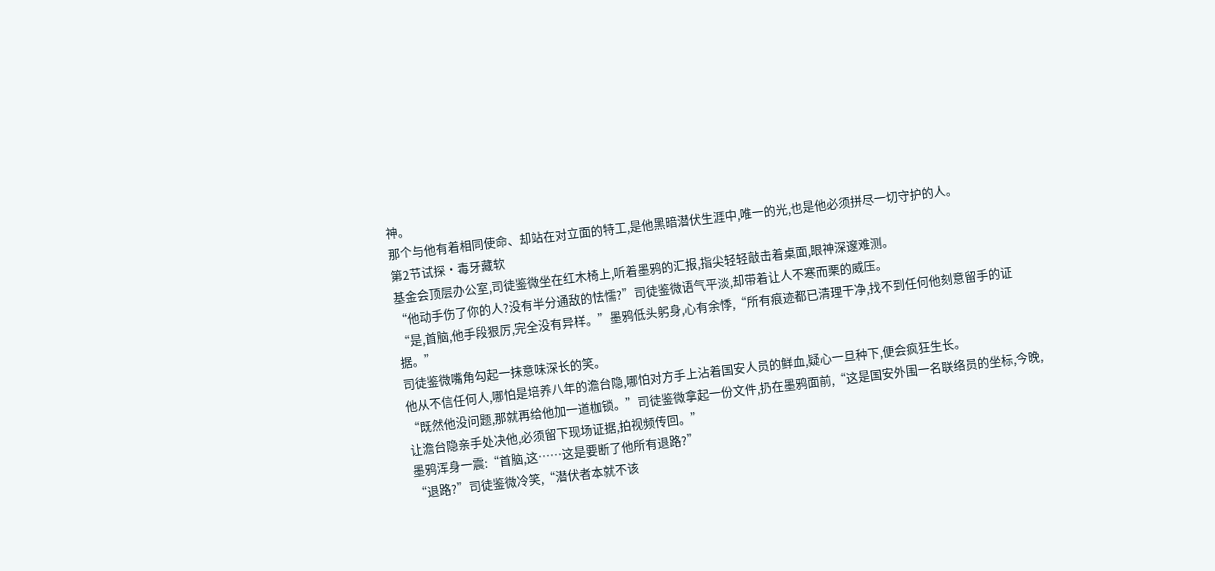神。
那个与他有着相同使命、却站在对立面的特工,是他黑暗潜伏生涯中,唯一的光,也是他必须拼尽一切守护的人。
第2节试探·毒牙藏软
基金会顶层办公室,司徒鉴微坐在红木椅上,听着墨鸦的汇报,指尖轻轻敲击着桌面,眼神深邃难测。
“他动手伤了你的人?没有半分通敌的怯懦?”司徒鉴微语气平淡,却带着让人不寒而栗的威压。
“是,首脑,他手段狠厉,完全没有异样。”墨鸦低头躬身,心有余悸,“所有痕迹都已清理干净,找不到任何他刻意留手的证据。”
司徒鉴微嘴角勾起一抹意味深长的笑。
他从不信任何人,哪怕是培养八年的澹台隐,哪怕对方手上沾着国安人员的鲜血,疑心一旦种下,便会疯狂生长。
“既然他没问题,那就再给他加一道枷锁。”司徒鉴微拿起一份文件,扔在墨鸦面前,“这是国安外围一名联络员的坐标,今晚,让澹台隐亲手处决他,必须留下现场证据,拍视频传回。”
墨鸦浑身一震:“首脑,这……这是要断了他所有退路?”
“退路?”司徒鉴微冷笑,“潜伏者本就不该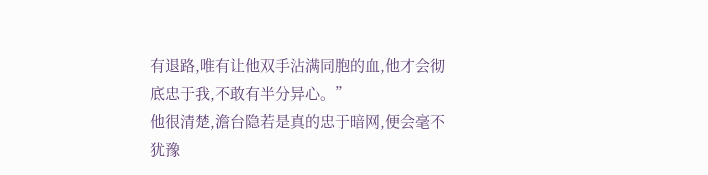有退路,唯有让他双手沾满同胞的血,他才会彻底忠于我,不敢有半分异心。”
他很清楚,澹台隐若是真的忠于暗网,便会毫不犹豫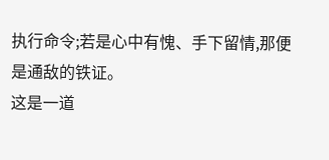执行命令;若是心中有愧、手下留情,那便是通敌的铁证。
这是一道